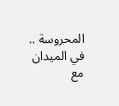المحروسة .. في الميدان مع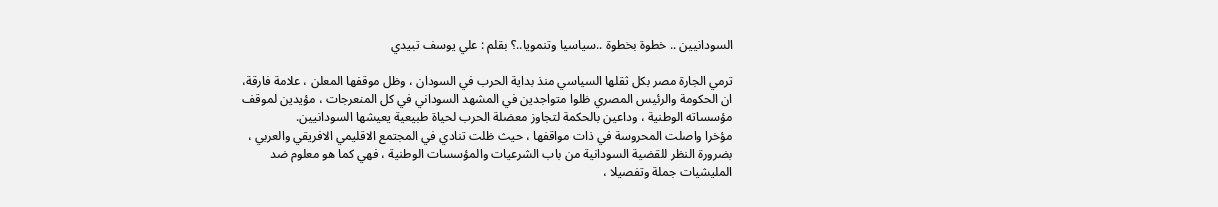السودانيين .. خطوة بخطوة ..سياسيا وتنمويا..؟ بقلم : علي يوسف تبيدي

ترمي الجارة مصر بكل ثقلها السياسي منذ بداية الحرب في السودان ، وظل موقفها المعلن ، علامة فارقة، ان الحكومة والرئيس المصري ظلوا متواجدين في المشهد السوداني في كل المنعرجات ، مؤيدين لموقف مؤسساته الوطنية ، وداعين بالحكمة لتجاوز معضلة الحرب لحياة طبيعية يعيشها السودانيين.
مؤخرا واصلت المحروسة في ذات مواقفها ، حيث ظلت تنادي في المجتمع الاقليمي الافريقي والعربي ، بضرورة النظر للقضية السودانية من باب الشرعيات والمؤسسات الوطنية ، فهي كما هو معلوم ضد المليشيات جملة وتفصيلا ،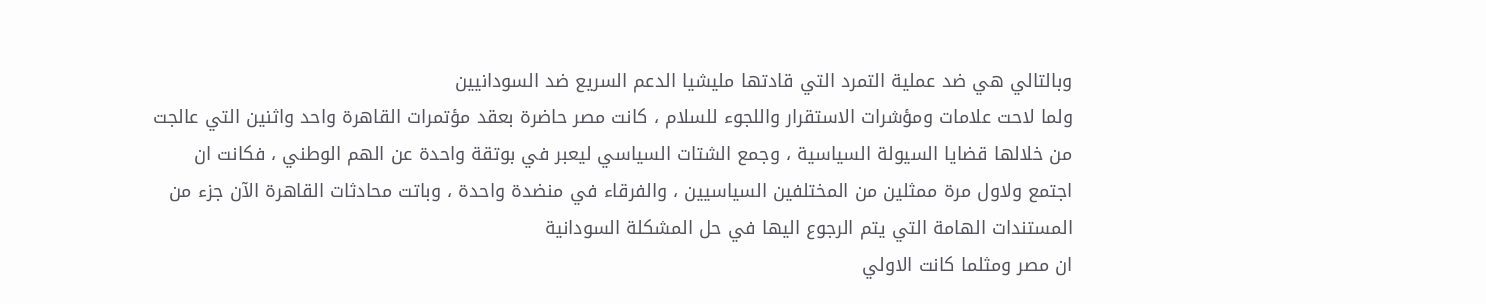وبالتالي هي ضد عملية التمرد التي قادتها مليشيا الدعم السريع ضد السودانيين
ولما لاحت علامات ومؤشرات الاستقرار واللجوء للسلام ، كانت مصر حاضرة بعقد مؤتمرات القاهرة واحد واثنين التي عالجت من خلالها قضايا السيولة السياسية ، وجمع الشتات السياسي ليعبر في بوتقة واحدة عن الهم الوطني ، فكانت ان اجتمع ولاول مرة ممثلين من المختلفين السياسيين ، والفرقاء في منضدة واحدة ، وباتت محادثات القاهرة الآن جزء من المستندات الهامة التي يتم الرجوع اليها في حل المشكلة السودانية
ان مصر ومثلما كانت الاولي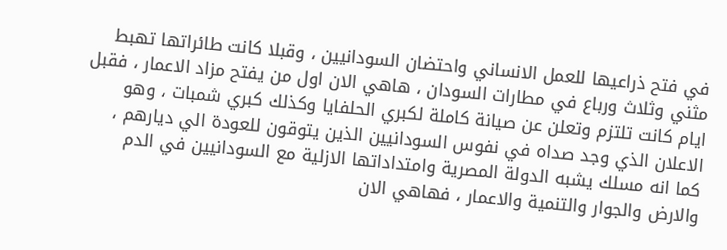في فتح ذراعيها للعمل الانساني واحتضان السودانيين ، وقبلا كانت طائراتها تهبط مثني وثلاث ورباع في مطارات السودان ، هاهي الان اول من يفتح مزاد الاعمار ، فقبل ايام كانت تلتزم وتعلن عن صيانة كاملة لكبري الحلفايا وكذلك كبري شمبات ، وهو الاعلان الذي وجد صداه في نفوس السودانيين الذين يتوقون للعودة الي ديارهم ، كما انه مسلك يشبه الدولة المصرية وامتداداتها الازلية مع السودانيين في الدم والارض والجوار والتنمية والاعمار ، فهاهي الان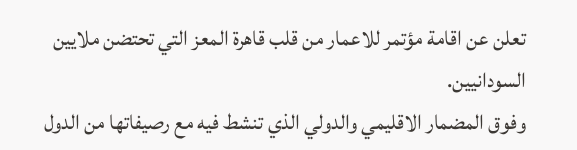تعلن عن اقامة مؤتمر للاعمار من قلب قاهرة المعز التي تحتضن ملايين السودانيين.
وفوق المضمار الاقليمي والدولي الذي تنشط فيه مع رصيفاتها من الدول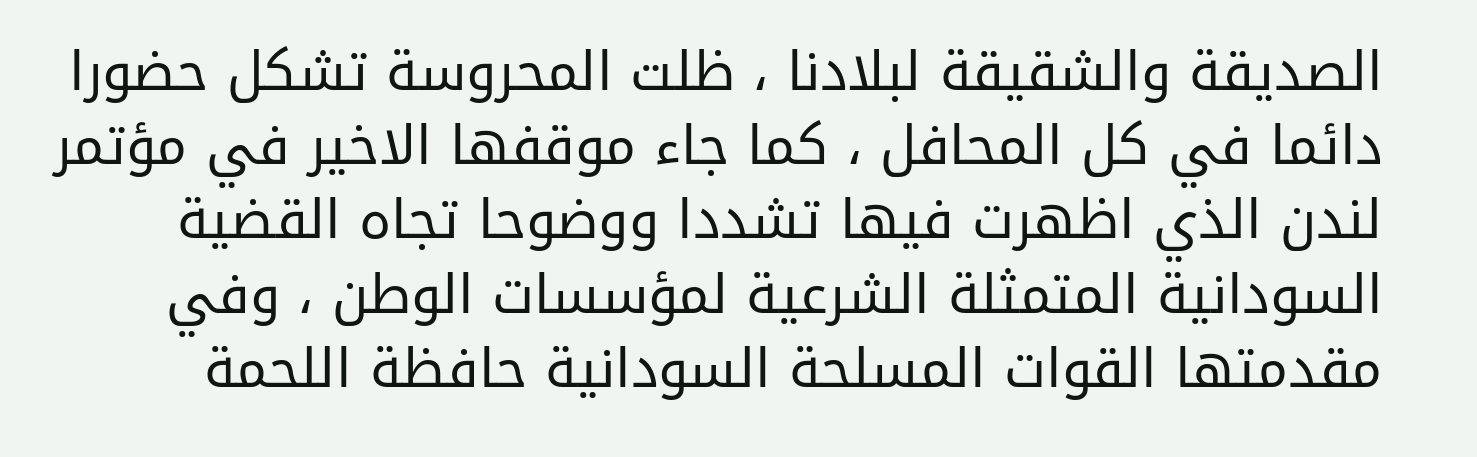الصديقة والشقيقة لبلادنا ، ظلت المحروسة تشكل حضورا دائما في كل المحافل ، كما جاء موقفها الاخير في مؤتمر لندن الذي اظهرت فيها تشددا ووضوحا تجاه القضية السودانية المتمثلة الشرعية لمؤسسات الوطن ، وفي مقدمتها القوات المسلحة السودانية حافظة اللحمة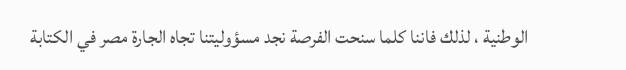الوطنية ، لذلك فاننا كلما سنحت الفرصة نجد مسؤوليتنا تجاه الجارة مصر في الكتابة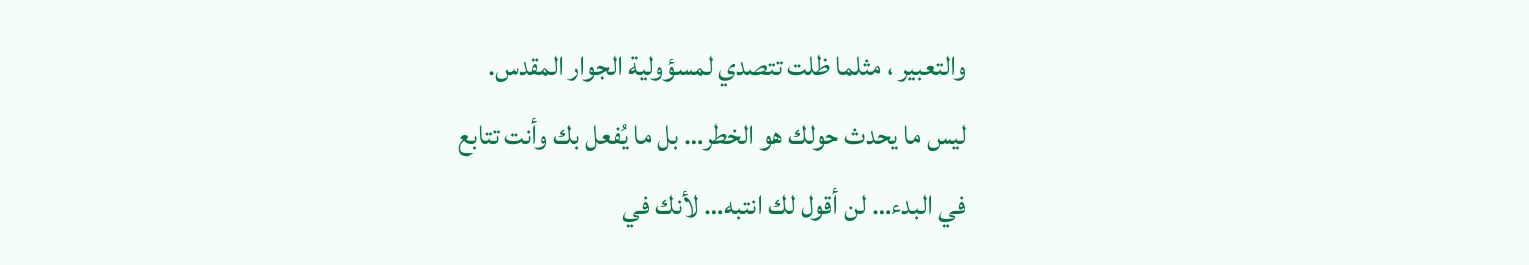والتعبير ، مثلما ظلت تتصدي لمسؤولية الجوار المقدس.
ليس ما يحدث حولك هو الخطر… بل ما يُفعل بك وأنت تتابع
في البدء… لن أقول لك انتبه… لأنك في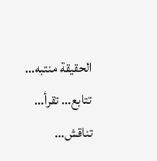الحقيقة منتبه… تتابع… تقرأ… تناقش…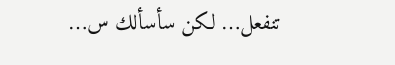تنفعل… لكن سأسألك س…